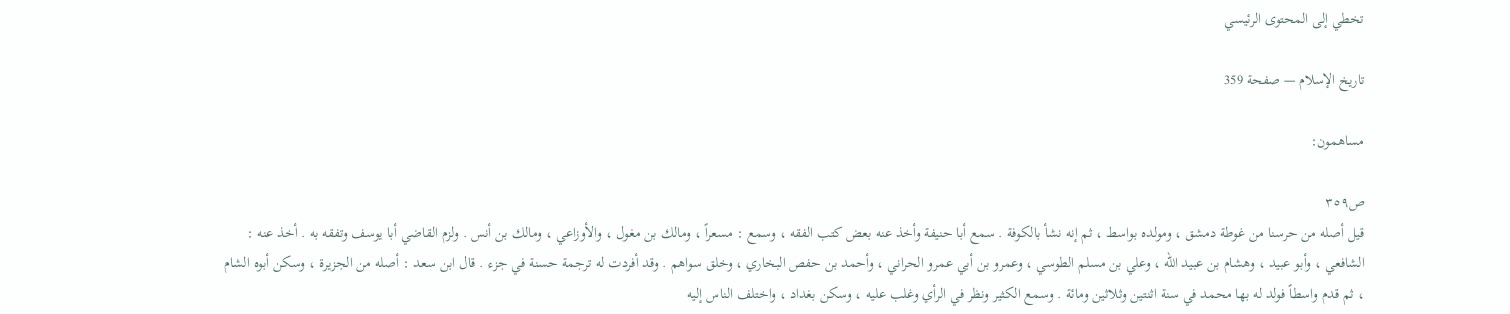تخطي إلى المحتوى الرئيسي

تاريخ الإسلام — صفحة 359

مساهمون:

ص٣٥٩
قيل أصله من حرسنا من غوطة دمشق ، ومولده بواسط ، ثم إنه نشأ بالكوفة . سمع أبا حنيفة وأخذ عنه بعض كتب الفقه ، وسمع : مسعراً ، ومالك بن مغول ، والأوزاعي ، ومالك بن أنس . ولزم القاضي أبا يوسف وتفقه به . أخذ عنه : الشافعي ، وأبو عبيد ، وهشام بن عبيد الله ، وعلي بن مسلم الطوسي ، وعمرو بن أبي عمرو الحراني ، وأحمد بن حفص البخاري ، وخلق سواهم . وقد أفردت له ترجمة حسنة في جزء . قال ابن سعد : أصله من الجزيرة ، وسكن أبوه الشام ، ثم قدم واسطاً فولد له بها محمد في سنة اثنتين وثلاثين ومائة . وسمع الكثير ونظر في الرأي وغلب عليه ، وسكن بغداد ، واختلف الناس إليه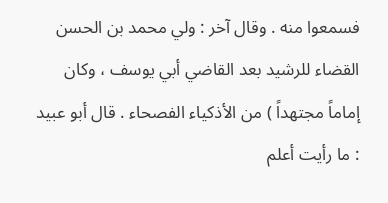فسمعوا منه . وقال آخر : ولي محمد بن الحسن القضاء للرشيد بعد القاضي أبي يوسف ، وكان إماماً مجتهداً ) من الأذكياء الفصحاء . قال أبو عبيد : ما رأيت أعلم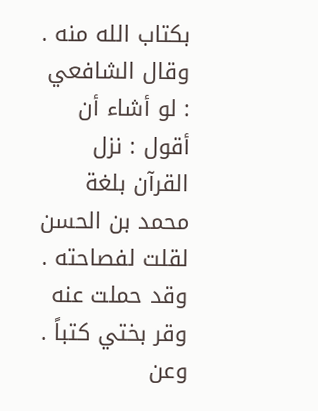بكتاب الله منه . وقال الشافعي : لو أشاء أن أقول : نزل القرآن بلغة محمد بن الحسن لقلت لفصاحته . وقد حملت عنه وقر بختي كتباً . وعن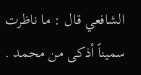الشافعي قال : ما ناظرت سميناً أذكى من محمد .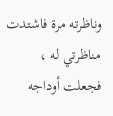وناظرته مرة فاشتدت مناظرتي له ، فجعلت أوداجه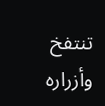تنتفخ وأزراره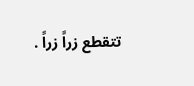تتقطع زراً زراً .